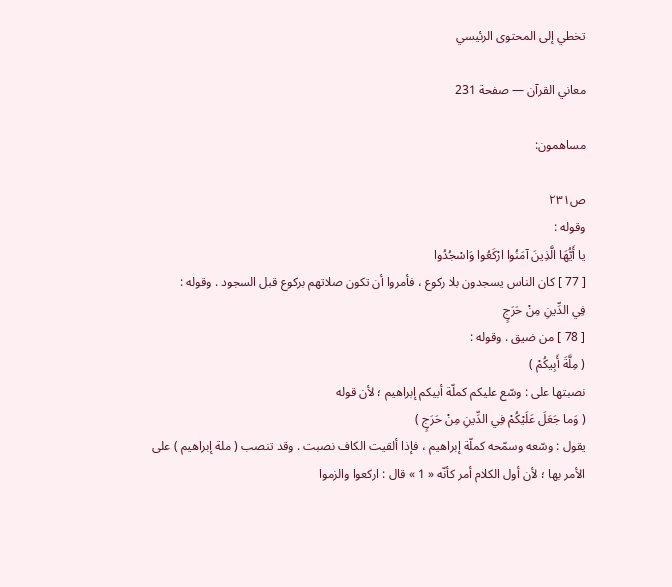تخطي إلى المحتوى الرئيسي

معاني القرآن — صفحة 231

مساهمون:

ص٢٣١
وقوله :
يا أَيُّهَا الَّذِينَ آمَنُوا ارْكَعُوا وَاسْجُدُوا
[ 77 ] كان الناس يسجدون بلا ركوع ، فأمروا أن تكون صلاتهم بركوع قبل السجود . وقوله :
فِي الدِّينِ مِنْ حَرَجٍ
[ 78 ] من ضيق . وقوله :
( مِلَّةَ أَبِيكُمْ )
نصبتها على : وسّع عليكم كملّة أبيكم إبراهيم ؛ لأن قوله
( وَما جَعَلَ عَلَيْكُمْ فِي الدِّينِ مِنْ حَرَجٍ )
يقول : وسّعه وسمّحه كملّة إبراهيم ، فإذا ألقيت الكاف نصبت . وقد تنصب ( ملة إبراهيم ) على الأمر بها ؛ لأن أول الكلام أمر كأنّه « 1 » قال : اركعوا والزموا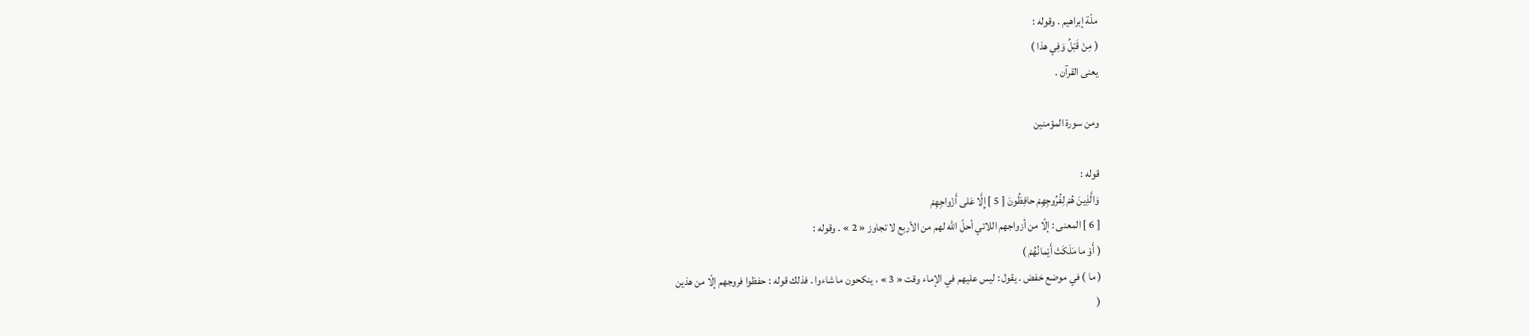ملّة إبراهيم . وقوله :
( مِنْ قَبْلُ وَفِي هذا )
يعنى القرآن .

ومن سورة المؤمنين

قوله :
وَالَّذِينَ هُمْ لِفُرُوجِهِمْ حافِظُونَ [ 5 ] إِلَّا عَلى أَزْواجِهِمْ
[ 6 ] المعنى : إلّا من أزواجهم اللاتي أحلّ اللّه لهم من الأربع لا تجاوز « 2 » . وقوله :
( أَوْ ما مَلَكَتْ أَيْمانُهُمْ )
( ما ) في موضع خفض . يقول : ليس عليهم في الإماء وقت « 3 » ، ينكحون ما شاءوا . فذلك قوله : حفظوا فروجهم إلّا من هذين
(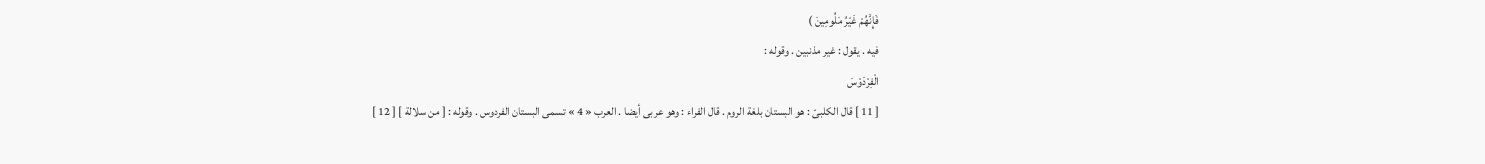فَإِنَّهُمْ غَيْرُ مَلُومِينَ )
فيه . يقول : غير مذنبين . وقوله :
الْفِرْدَوْسَ
[ 11 ] قال الكلبىّ : هو البستان بلغة الروم . قال الفراء : وهو عربى أيضا . العرب « 4 » تسمى البستان الفردوس . وقوله : [ من سلالة ] [ 12 ]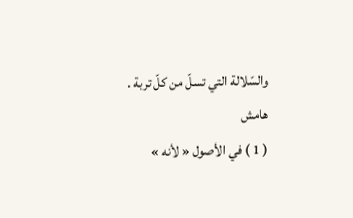والسّلالة التي تسلّ من كلّ تربة .
هامش
( 1 ) في الأصول « لأنه »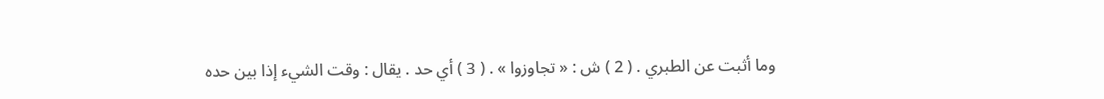وما أثبت عن الطبري . ( 2 ) ش : « تجاوزوا » . ( 3 ) أي حد . يقال : وقت الشيء إذا بين حده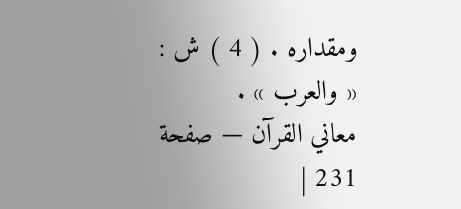ومقداره . ( 4 ) ش : « والعرب » .
معاني القرآن — صفحة 231 |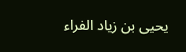يحيى بن زياد الفراء